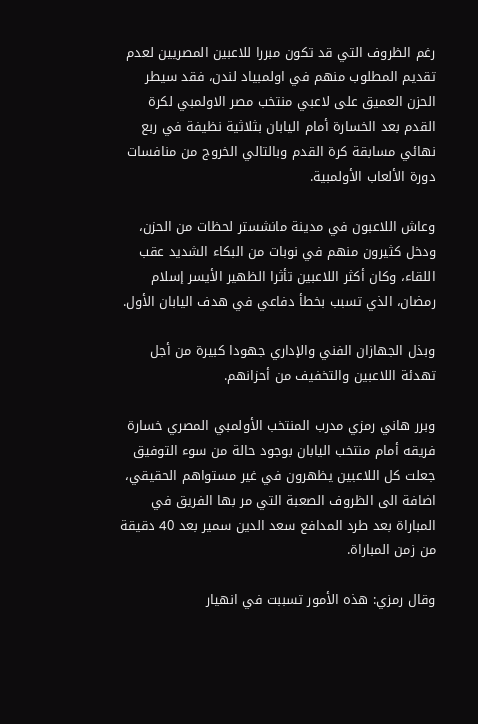رغم الظروف التي قد تكون مبررا للاعبين المصريين لعدم تقديم المطلوب منهم في اولمبياد لندن، فقد سيطر الحزن العميق على لاعبي منتخب مصر الاولمبي لكرة القدم بعد الخسارة أمام اليابان بثلاثية نظيفة في ربع نهائي مسابقة كرة القدم وبالتالي الخروج من منافسات دورة الألعاب الأولمبية.

وعاش اللاعبون في مدينة مانشستر لحظات من الحزن، ودخل كثيرون منهم في نوبات من البكاء الشديد عقب اللقاء، وكان أكثر اللاعبين تأثرا الظهير الأيسر إسلام رمضان، الذي تسبب بخطأ دفاعي في هدف اليابان الأول.

وبذل الجهازان الفني والإداري جهودا كبيرة من أجل تهدئة اللاعبين والتخفيف من أحزانهم.

وبرر هاني رمزي مدرب المنتخب الأولمبي المصري خسارة فريقه أمام منتخب اليابان بوجود حالة من سوء التوفيق جعلت كل اللاعبين يظهرون في غير مستواهم الحقيقي، اضافة الى الظروف الصعبة التي مر بها الفريق في المباراة بعد طرد المدافع سعد الدين سمير بعد 40 دقيقة من زمن المباراة.

وقال رمزي: هذه الأمور تسببت في انهيار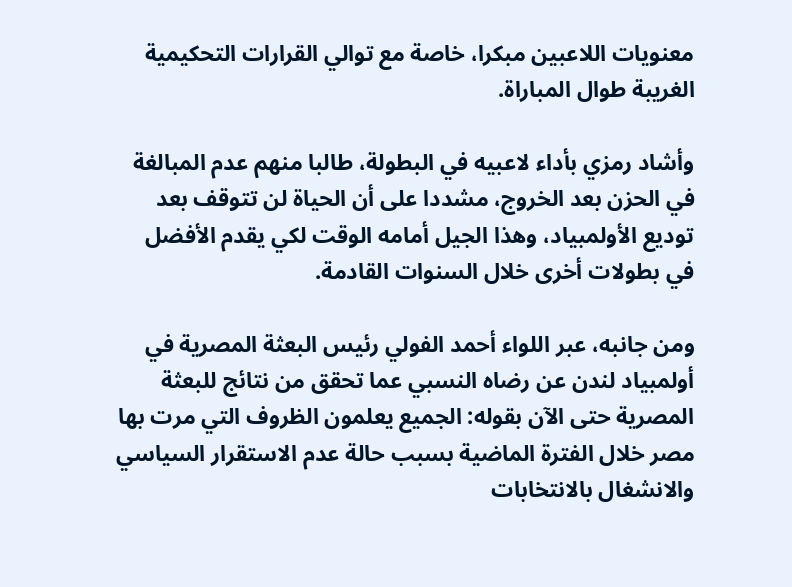معنويات اللاعبين مبكرا، خاصة مع توالي القرارات التحكيمية الغريبة طوال المباراة.

وأشاد رمزي بأداء لاعبيه في البطولة، طالبا منهم عدم المبالغة في الحزن بعد الخروج، مشددا على أن الحياة لن تتوقف بعد توديع الأولمبياد، وهذا الجيل أمامه الوقت لكي يقدم الأفضل في بطولات أخرى خلال السنوات القادمة.

ومن جانبه، عبر اللواء أحمد الفولي رئيس البعثة المصرية في أولمبياد لندن عن رضاه النسبي عما تحقق من نتائج للبعثة المصرية حتى الآن بقوله: الجميع يعلمون الظروف التي مرت بها مصر خلال الفترة الماضية بسبب حالة عدم الاستقرار السياسي والانشغال بالانتخابات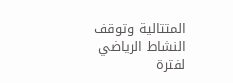المتتالية وتوقف النشاط الرياضي لفترة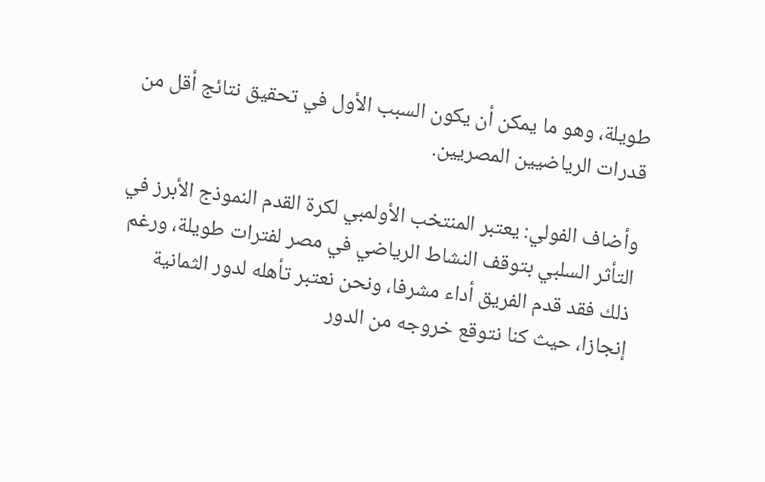طويلة، وهو ما يمكن أن يكون السبب الأول في تحقيق نتائج أقل من قدرات الرياضيين المصريين.

وأضاف الفولي: يعتبر المنتخب الأولمبي لكرة القدم النموذج الأبرز في التأثر السلبي بتوقف النشاط الرياضي في مصر لفترات طويلة، ورغم ذلك فقد قدم الفريق أداء مشرفا، ونحن نعتبر تأهله لدور الثمانية إنجازا، حيث كنا نتوقع خروجه من الدور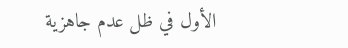الأول في ظل عدم جاهزية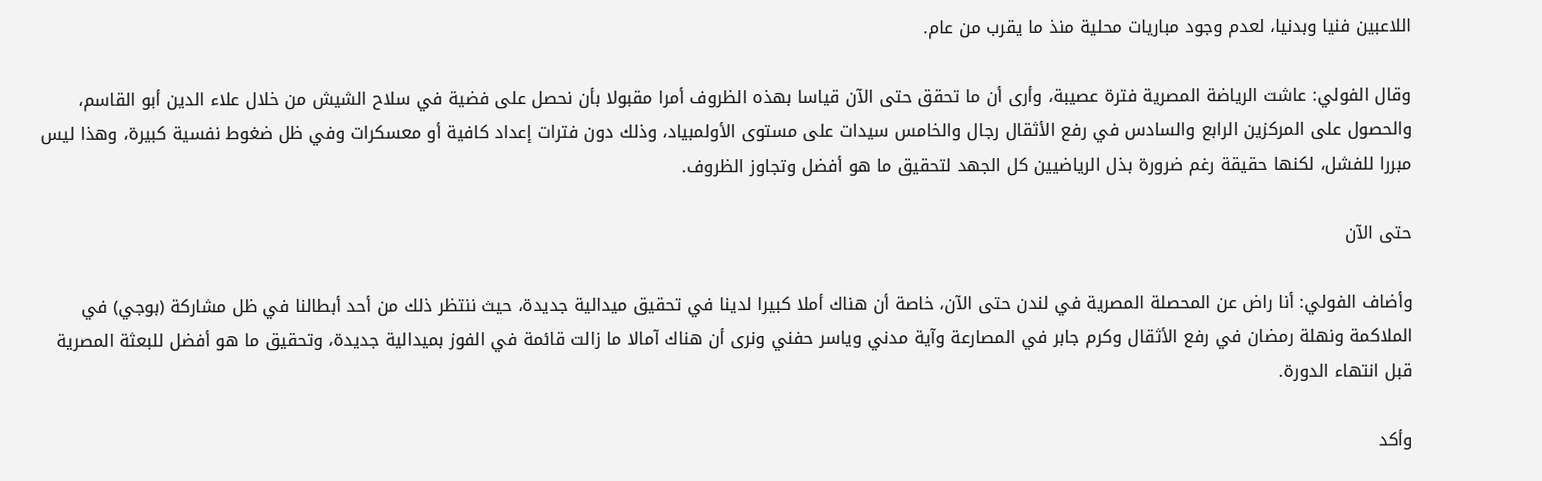اللاعبين فنيا وبدنيا، لعدم وجود مباريات محلية منذ ما يقرب من عام.

وقال الفولي: عاشت الرياضة المصرية فترة عصيبة، وأرى أن ما تحقق حتى الآن قياسا بهذه الظروف أمرا مقبولا بأن نحصل على فضية في سلاح الشيش من خلال علاء الدين أبو القاسم، والحصول على المركزين الرابع والسادس في رفع الأثقال رجال والخامس سيدات على مستوى الأولمبياد، وذلك دون فترات إعداد كافية أو معسكرات وفي ظل ضغوط نفسية كبيرة، وهذا ليس مبررا للفشل، لكنها حقيقة رغم ضرورة بذل الرياضيين كل الجهد لتحقيق ما هو أفضل وتجاوز الظروف.

حتى الآن

وأضاف الفولي: أنا راض عن المحصلة المصرية في لندن حتى الآن، خاصة أن هناك أملا كبيرا لدينا في تحقيق ميدالية جديدة، حيث ننتظر ذلك من أحد أبطالنا في ظل مشاركة (بوجي) في الملاكمة ونهلة رمضان في رفع الأثقال وكرم جابر في المصارعة وآية مدني وياسر حفني ونرى أن هناك آمالا ما زالت قائمة في الفوز بميدالية جديدة، وتحقيق ما هو أفضل للبعثة المصرية قبل انتهاء الدورة.

وأكد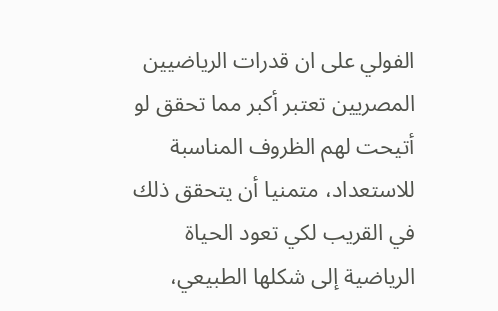الفولي على ان قدرات الرياضيين المصريين تعتبر أكبر مما تحقق لو أتيحت لهم الظروف المناسبة للاستعداد، متمنيا أن يتحقق ذلك في القريب لكي تعود الحياة الرياضية إلى شكلها الطبيعي،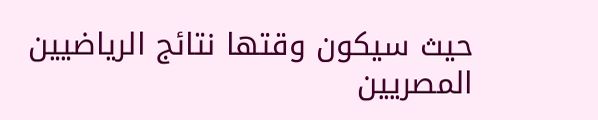حيث سيكون وقتها نتائج الرياضيين المصريين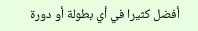أفضل كثيرا في أي بطولة أو دورة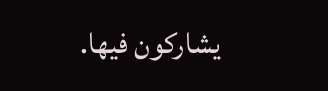يشاركون فيها.